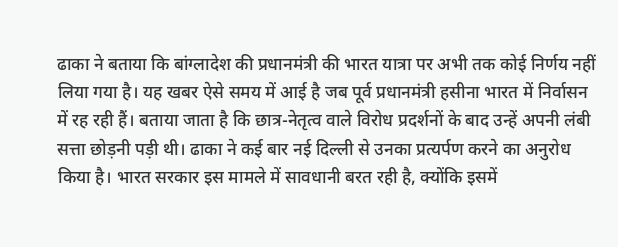ढाका ने बताया कि बांग्लादेश की प्रधानमंत्री की भारत यात्रा पर अभी तक कोई निर्णय नहीं लिया गया है। यह खबर ऐसे समय में आई है जब पूर्व प्रधानमंत्री हसीना भारत में निर्वासन में रह रही हैं। बताया जाता है कि छात्र-नेतृत्व वाले विरोध प्रदर्शनों के बाद उन्हें अपनी लंबी सत्ता छोड़नी पड़ी थी। ढाका ने कई बार नई दिल्ली से उनका प्रत्यर्पण करने का अनुरोध किया है। भारत सरकार इस मामले में सावधानी बरत रही है, क्योंकि इसमें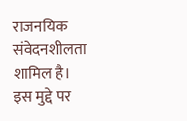राजनयिक संवेदनशीलता शामिल है। इस मुद्दे पर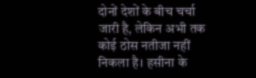दोनों देशों के बीच चर्चा जारी है, लेकिन अभी तक कोई ठोस नतीजा नहीं निकला है। हसीना के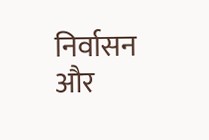निर्वासन और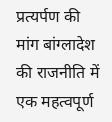प्रत्यर्पण की मांग बांग्लादेश की राजनीति में एक महत्वपूर्ण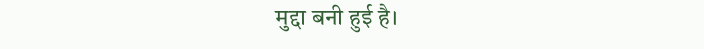मुद्दा बनी हुई है।